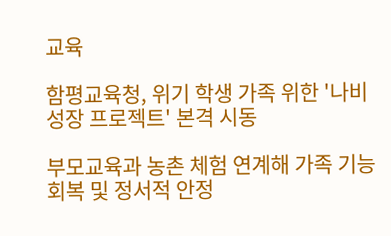교육

함평교육청, 위기 학생 가족 위한 '나비 성장 프로젝트' 본격 시동

부모교육과 농촌 체험 연계해 가족 기능 회복 및 정서적 안정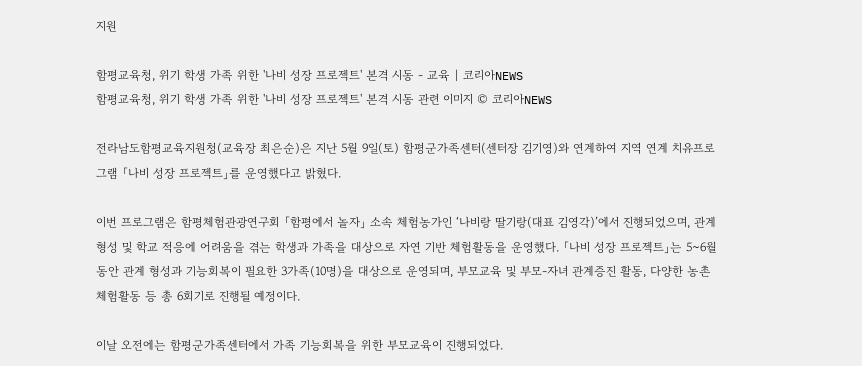지원

함평교육청, 위기 학생 가족 위한 '나비 성장 프로젝트' 본격 시동 - 교육 | 코리아NEWS
함평교육청, 위기 학생 가족 위한 '나비 성장 프로젝트' 본격 시동 관련 이미지 © 코리아NEWS

전라남도함평교육지원청(교육장 최은순)은 지난 5월 9일(토) 함평군가족센터(센터장 김기영)와 연계하여 지역 연계 치유프로그램 「나비 성장 프로젝트」를 운영했다고 밝혔다.

이번 프로그램은 함평체험관광연구회 「함평에서 놀자」 소속 체험농가인 ‘나비랑 딸기랑(대표 김영각)’에서 진행되었으며, 관계 형성 및 학교 적응에 어려움을 겪는 학생과 가족을 대상으로 자연 기반 체험활동을 운영했다. 「나비 성장 프로젝트」는 5~6월 동안 관계 형성과 기능회복이 필요한 3가족(10명)을 대상으로 운영되며, 부모교육 및 부모-자녀 관계증진 활동, 다양한 농촌 체험활동 등 총 6회기로 진행될 예정이다.

이날 오전에는 함평군가족센터에서 가족 기능회복을 위한 부모교육이 진행되었다.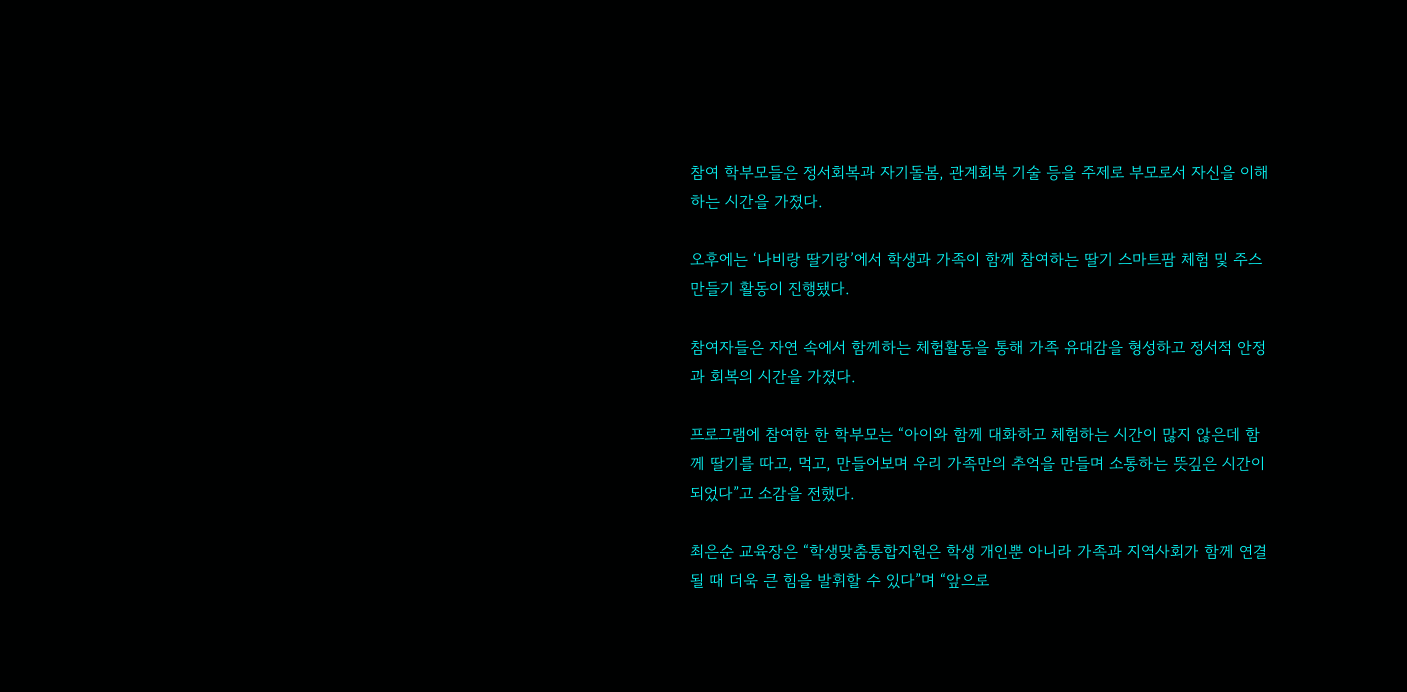참여 학부모들은 정서회복과 자기돌봄, 관계회복 기술 등을 주제로 부모로서 자신을 이해하는 시간을 가졌다.

오후에는 ‘나비랑 딸기랑’에서 학생과 가족이 함께 참여하는 딸기 스마트팜 체험 및 주스 만들기 활동이 진행됐다.

참여자들은 자연 속에서 함께하는 체험활동을 통해 가족 유대감을 형성하고 정서적 안정과 회복의 시간을 가졌다.

프로그램에 참여한 한 학부모는 “아이와 함께 대화하고 체험하는 시간이 많지 않은데 함께 딸기를 따고, 먹고, 만들어보며 우리 가족만의 추억을 만들며 소통하는 뜻깊은 시간이 되었다”고 소감을 전했다.

최은순 교육장은 “학생맞춤통합지원은 학생 개인뿐 아니라 가족과 지역사회가 함께 연결될 때 더욱 큰 힘을 발휘할 수 있다”며 “앞으로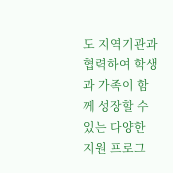도 지역기관과 협력하여 학생과 가족이 함께 성장할 수 있는 다양한 지원 프로그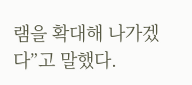램을 확대해 나가겠다”고 말했다.